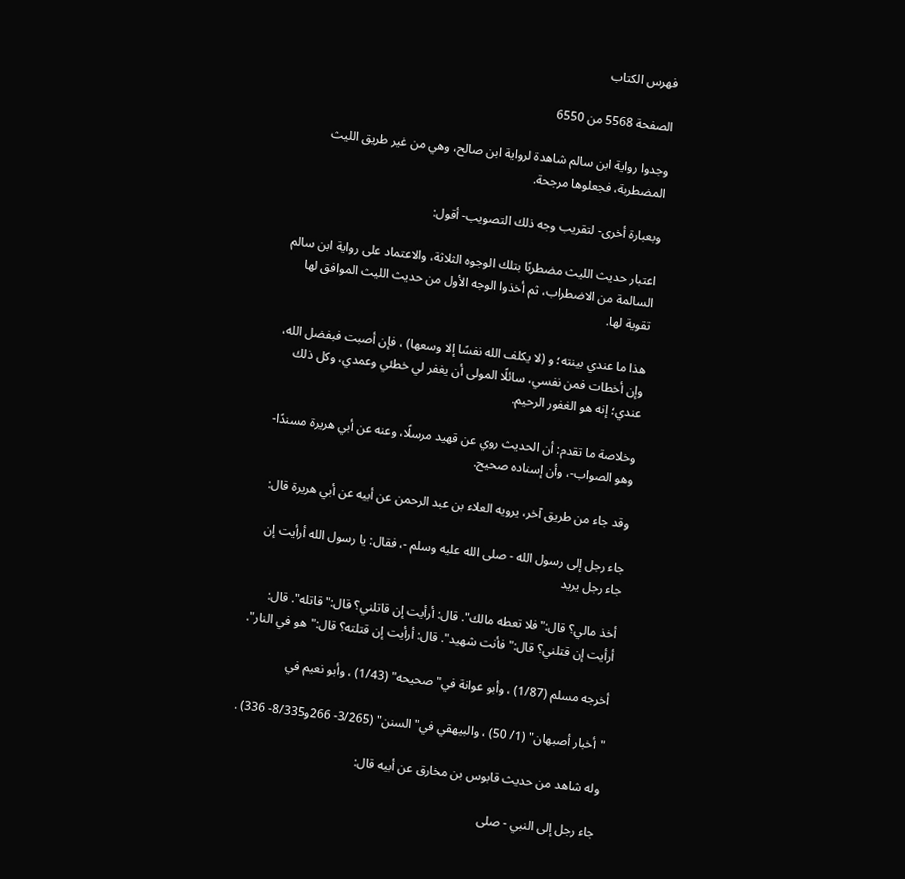فهرس الكتاب

الصفحة 5568 من 6550

وجدوا رواية ابن سالم شاهدة لرواية ابن صالح، وهي من غير طريق الليث المضطربة، فجعلوها مرجحة.

وبعبارة أخرى- لتقريب وجه ذلك التصويب- أقول:

اعتبار حديث الليث مضطربًا بتلك الوجوه الثلاثة، والاعتماد على رواية ابن سالم السالمة من الاضطراب، ثم أخذوا الوجه الأول من حديث الليث الموافق لها تقوية لها.

هذا ما عندي بينته؛ و (لا يكلف الله نفسًا إلا وسعها) ، فإن أصبت فبفضل الله، وإن أخطات فمن نفسي، سائلًا المولى أن يغفر لي خطئي وعمدي، وكل ذلك عندي؛ إنه هو الغفور الرحيم.

وخلاصة ما تقدم: أن الحديث روي عن قهيد مرسلًا، وعنه عن أبي هريرة مسندًا- وهو الصواب-، وأن إسناده صحيح.

وقد جاء من طريق آخر، يرويه العلاء بن عبد الرحمن عن أبيه عن أبي هريرة قال:

جاء رجل إلى رسول الله - صلى الله عليه وسلم -، فقال: يا رسول الله أرأيت إن جاء رجل يريد

أخذ مالي؟ قال:"فلا تعطه مالك". قال: أرأيت إن قاتلني؟ قال:"قاتله". قال: أرأيت إن قتلني؟ قال:"فأنت شهيد". قال: أرأيت إن قتلته؟ قال:"هو في النار".

أخرجه مسلم (1/87) ، وأبو عوانة في"صحيحه" (1/43) ، وأبو نعيم في

"أخبار أصبهان" (1/ 50) ، والبيهقي في"السنن" (3/265- 266و8/335- 336) .

وله شاهد من حديث قابوس بن مخارق عن أبيه قال:

جاء رجل إلى النبي - صلى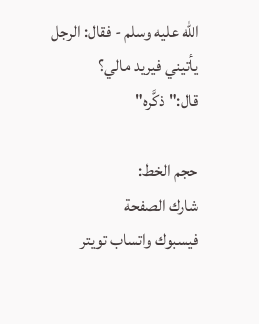الله عليه وسلم - فقال: الرجل يأتيني فيريد مالي؟ قال:"ذكَّره"

حجم الخط:
شارك الصفحة
فيسبوك واتساب تويتر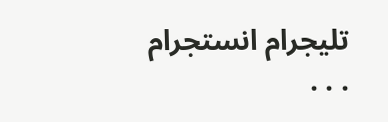تليجرام انستجرام
. . .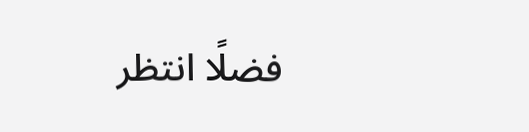فضلًا انتظر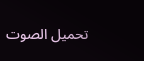تحميل الصوت